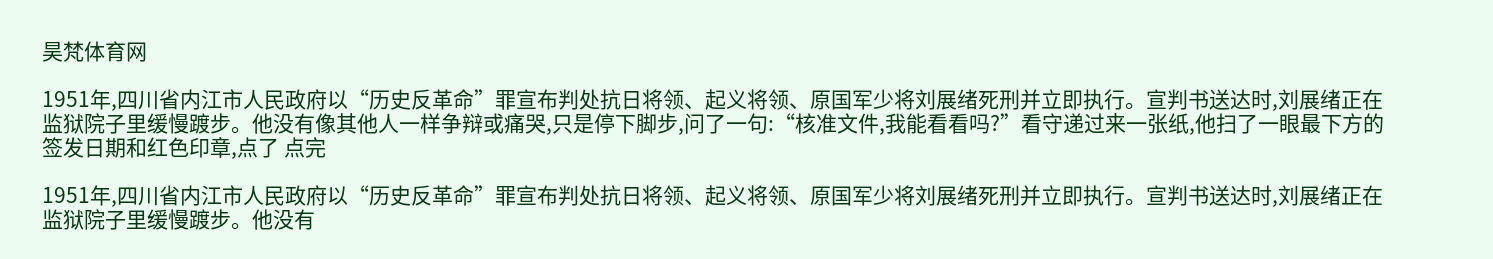昊梵体育网

1951年,四川省内江市人民政府以“历史反革命”罪宣布判处抗日将领、起义将领、原国军少将刘展绪死刑并立即执行。宣判书送达时,刘展绪正在监狱院子里缓慢踱步。他没有像其他人一样争辩或痛哭,只是停下脚步,问了一句:“核准文件,我能看看吗?”看守递过来一张纸,他扫了一眼最下方的签发日期和红色印章,点了 点完

1951年,四川省内江市人民政府以“历史反革命”罪宣布判处抗日将领、起义将领、原国军少将刘展绪死刑并立即执行。宣判书送达时,刘展绪正在监狱院子里缓慢踱步。他没有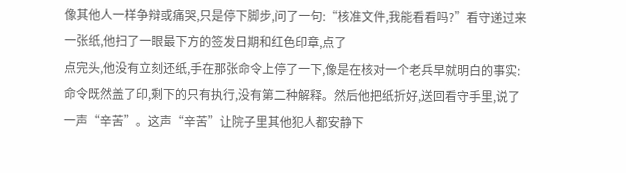像其他人一样争辩或痛哭,只是停下脚步,问了一句:“核准文件,我能看看吗?”看守递过来一张纸,他扫了一眼最下方的签发日期和红色印章,点了
点完头,他没有立刻还纸,手在那张命令上停了一下,像是在核对一个老兵早就明白的事实:命令既然盖了印,剩下的只有执行,没有第二种解释。然后他把纸折好,送回看守手里,说了一声“辛苦”。这声“辛苦”让院子里其他犯人都安静下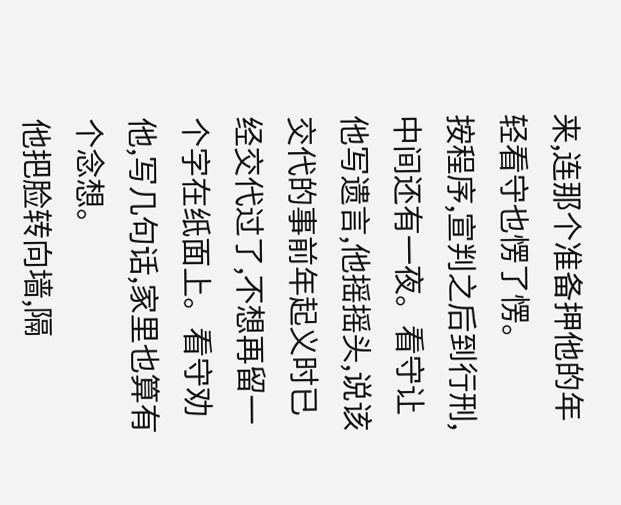来,连那个准备押他的年轻看守也愣了愣。
按程序,宣判之后到行刑,中间还有一夜。看守让他写遗言,他摇摇头,说该交代的事前年起义时已经交代过了,不想再留一个字在纸面上。看守劝他,写几句话,家里也算有个念想。
他把脸转向墙,隔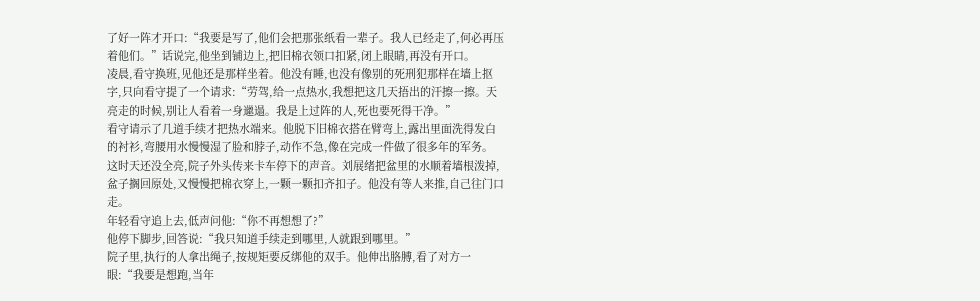了好一阵才开口:“我要是写了,他们会把那张纸看一辈子。我人已经走了,何必再压着他们。”话说完,他坐到铺边上,把旧棉衣领口扣紧,闭上眼睛,再没有开口。
凌晨,看守换班,见他还是那样坐着。他没有睡,也没有像别的死刑犯那样在墙上抠字,只向看守提了一个请求:“劳驾,给一点热水,我想把这几天捂出的汗擦一擦。天亮走的时候,别让人看着一身邋遢。我是上过阵的人,死也要死得干净。”
看守请示了几道手续才把热水端来。他脱下旧棉衣搭在臂弯上,露出里面洗得发白的衬衫,弯腰用水慢慢湿了脸和脖子,动作不急,像在完成一件做了很多年的军务。
这时天还没全亮,院子外头传来卡车停下的声音。刘展绪把盆里的水顺着墙根泼掉,盆子搁回原处,又慢慢把棉衣穿上,一颗一颗扣齐扣子。他没有等人来推,自己往门口走。
年轻看守追上去,低声问他:“你不再想想了?”
他停下脚步,回答说:“我只知道手续走到哪里,人就跟到哪里。”
院子里,执行的人拿出绳子,按规矩要反绑他的双手。他伸出胳膊,看了对方一眼:“我要是想跑,当年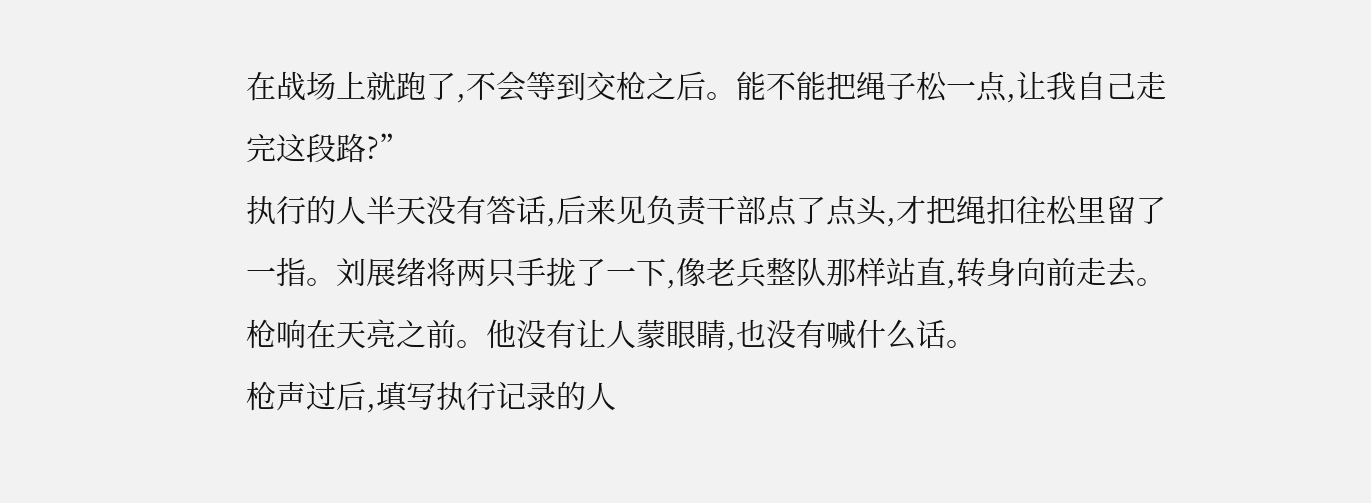在战场上就跑了,不会等到交枪之后。能不能把绳子松一点,让我自己走完这段路?”
执行的人半天没有答话,后来见负责干部点了点头,才把绳扣往松里留了一指。刘展绪将两只手拢了一下,像老兵整队那样站直,转身向前走去。
枪响在天亮之前。他没有让人蒙眼睛,也没有喊什么话。
枪声过后,填写执行记录的人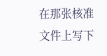在那张核准文件上写下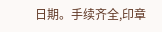日期。手续齐全,印章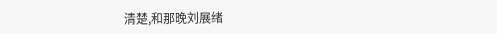清楚,和那晚刘展绪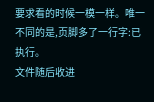要求看的时候一模一样。唯一不同的是,页脚多了一行字:已执行。
文件随后收进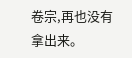卷宗,再也没有拿出来。